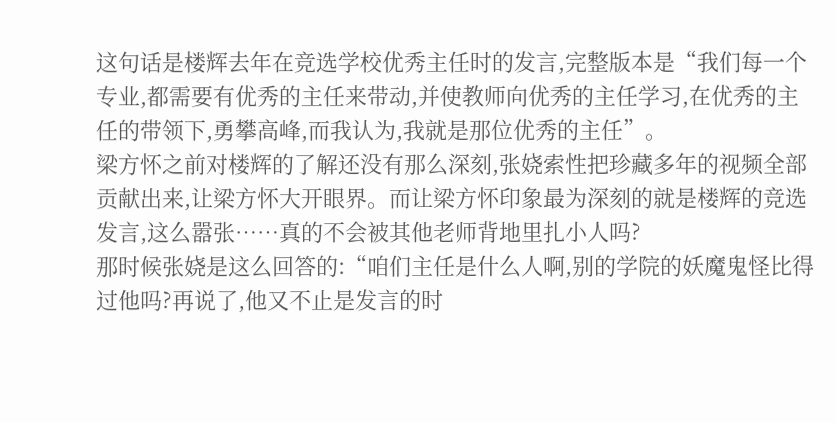这句话是楼辉去年在竞选学校优秀主任时的发言,完整版本是“我们每一个专业,都需要有优秀的主任来带动,并使教师向优秀的主任学习,在优秀的主任的带领下,勇攀高峰,而我认为,我就是那位优秀的主任”。
梁方怀之前对楼辉的了解还没有那么深刻,张娆索性把珍藏多年的视频全部贡献出来,让梁方怀大开眼界。而让梁方怀印象最为深刻的就是楼辉的竞选发言,这么嚣张……真的不会被其他老师背地里扎小人吗?
那时候张娆是这么回答的:“咱们主任是什么人啊,别的学院的妖魔鬼怪比得过他吗?再说了,他又不止是发言的时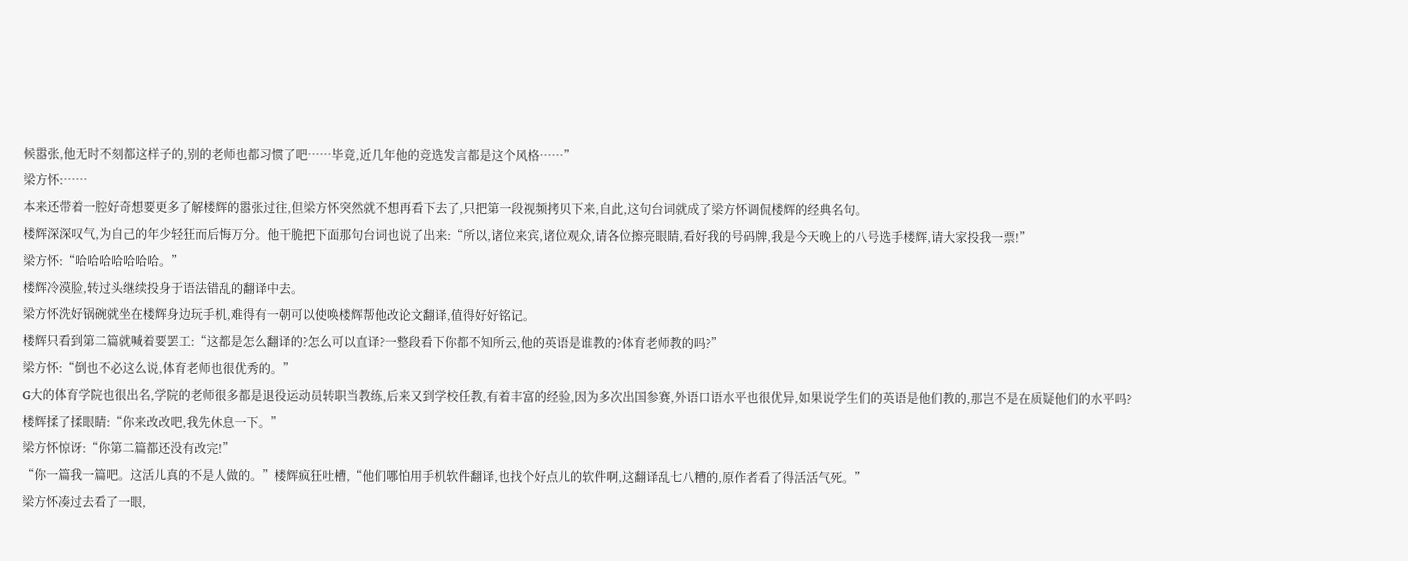候嚣张,他无时不刻都这样子的,别的老师也都习惯了吧……毕竟,近几年他的竞选发言都是这个风格……”
梁方怀:……
本来还带着一腔好奇想要更多了解楼辉的嚣张过往,但梁方怀突然就不想再看下去了,只把第一段视频拷贝下来,自此,这句台词就成了梁方怀调侃楼辉的经典名句。
楼辉深深叹气,为自己的年少轻狂而后悔万分。他干脆把下面那句台词也说了出来:“所以,诸位来宾,诸位观众,请各位擦亮眼睛,看好我的号码牌,我是今天晚上的八号选手楼辉,请大家投我一票!”
梁方怀:“哈哈哈哈哈哈哈。”
楼辉冷漠脸,转过头继续投身于语法错乱的翻译中去。
梁方怀洗好锅碗就坐在楼辉身边玩手机,难得有一朝可以使唤楼辉帮他改论文翻译,值得好好铭记。
楼辉只看到第二篇就喊着要罢工:“这都是怎么翻译的?怎么可以直译?一整段看下你都不知所云,他的英语是谁教的?体育老师教的吗?”
梁方怀:“倒也不必这么说,体育老师也很优秀的。”
G大的体育学院也很出名,学院的老师很多都是退役运动员转职当教练,后来又到学校任教,有着丰富的经验,因为多次出国参赛,外语口语水平也很优异,如果说学生们的英语是他们教的,那岂不是在质疑他们的水平吗?
楼辉揉了揉眼睛:“你来改改吧,我先休息一下。”
梁方怀惊讶:“你第二篇都还没有改完!”
“你一篇我一篇吧。这活儿真的不是人做的。”楼辉疯狂吐槽,“他们哪怕用手机软件翻译,也找个好点儿的软件啊,这翻译乱七八糟的,原作者看了得活活气死。”
梁方怀凑过去看了一眼,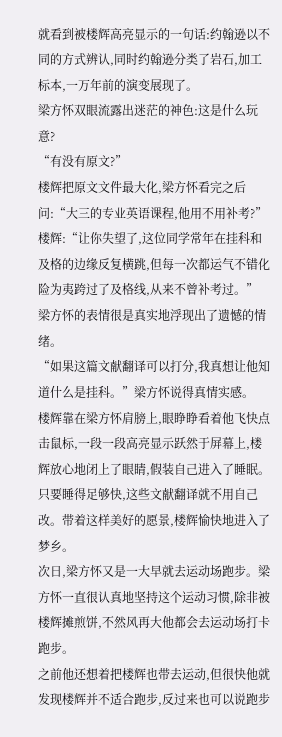就看到被楼辉高亮显示的一句话:约翰逊以不同的方式辨认,同时约翰逊分类了岩石,加工标本,一万年前的演变展现了。
梁方怀双眼流露出迷茫的神色:这是什么玩意?
“有没有原文?”
楼辉把原文文件最大化,梁方怀看完之后问:“大三的专业英语课程,他用不用补考?”
楼辉:“让你失望了,这位同学常年在挂科和及格的边缘反复横跳,但每一次都运气不错化险为夷跨过了及格线,从来不曾补考过。”
梁方怀的表情很是真实地浮现出了遗憾的情绪。
“如果这篇文献翻译可以打分,我真想让他知道什么是挂科。”梁方怀说得真情实感。
楼辉靠在梁方怀肩膀上,眼睁睁看着他飞快点击鼠标,一段一段高亮显示跃然于屏幕上,楼辉放心地闭上了眼睛,假装自己进入了睡眠。
只要睡得足够快,这些文献翻译就不用自己改。带着这样美好的愿景,楼辉愉快地进入了梦乡。
次日,梁方怀又是一大早就去运动场跑步。梁方怀一直很认真地坚持这个运动习惯,除非被楼辉摊煎饼,不然风再大他都会去运动场打卡跑步。
之前他还想着把楼辉也带去运动,但很快他就发现楼辉并不适合跑步,反过来也可以说跑步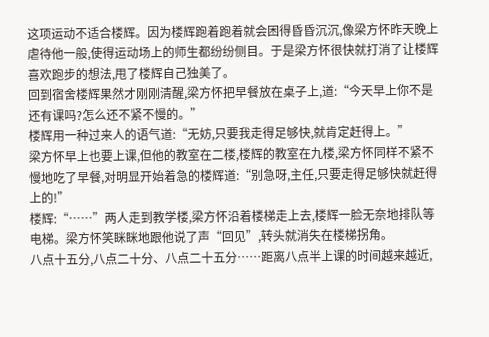这项运动不适合楼辉。因为楼辉跑着跑着就会困得昏昏沉沉,像梁方怀昨天晚上虐待他一般,使得运动场上的师生都纷纷侧目。于是梁方怀很快就打消了让楼辉喜欢跑步的想法,甩了楼辉自己独美了。
回到宿舍楼辉果然才刚刚清醒,梁方怀把早餐放在桌子上,道:“今天早上你不是还有课吗?怎么还不紧不慢的。”
楼辉用一种过来人的语气道:“无妨,只要我走得足够快,就肯定赶得上。”
梁方怀早上也要上课,但他的教室在二楼,楼辉的教室在九楼,梁方怀同样不紧不慢地吃了早餐,对明显开始着急的楼辉道:“别急呀,主任,只要走得足够快就赶得上的!”
楼辉:“……”两人走到教学楼,梁方怀沿着楼梯走上去,楼辉一脸无奈地排队等电梯。梁方怀笑眯眯地跟他说了声“回见”,转头就消失在楼梯拐角。
八点十五分,八点二十分、八点二十五分……距离八点半上课的时间越来越近,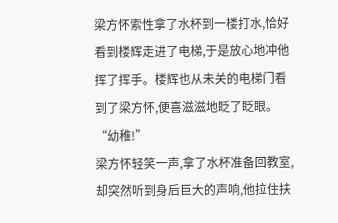梁方怀索性拿了水杯到一楼打水,恰好看到楼辉走进了电梯,于是放心地冲他挥了挥手。楼辉也从未关的电梯门看到了梁方怀,便喜滋滋地眨了眨眼。
“幼稚!”
梁方怀轻笑一声,拿了水杯准备回教室,却突然听到身后巨大的声响,他拉住扶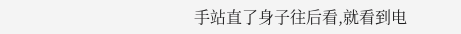手站直了身子往后看,就看到电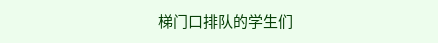梯门口排队的学生们